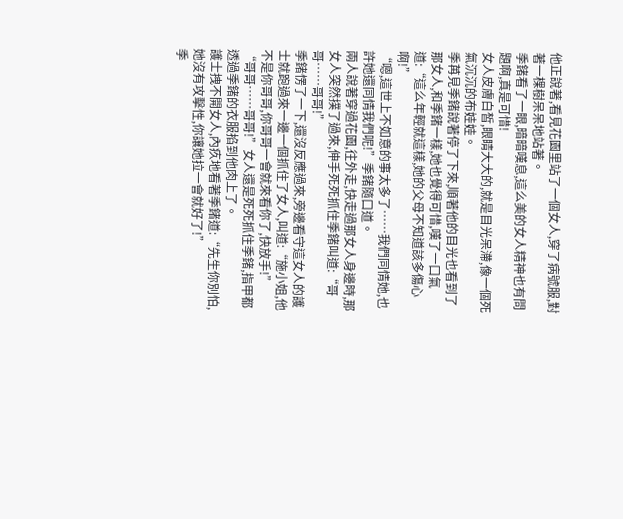他正說著,看見花園里站了一個女人,穿了病號服,對著一棵樹呆呆地站著。
季鍺看了一眼,暗暗嘆息,這么美的女人精神也有問題啊,真是可惜!
女人皮膚白皙,眼睛大大的,就是目光呆滯,像一個死氣沉沉的布娃娃。
季苒見季鍺說著停了下來,順著他的目光也看到了那女人,和季鍺一樣,她也覺得可惜,嘆了一口氣道:“這么年輕就這樣,她的父母不知道該多傷心啊!”
“嗯,這世上不如意的事太多了……我們同情她,也許她還同情我們呢!”季鍺隨口道。
兩人說著穿過花園,往外走,快走過那女人身邊時,那女人突然撲了過來,伸手死死抓住季鍺叫道:“哥哥……哥哥!”
季鍺愣了一下,還沒反應過來,旁邊看守這女人的護士就跑過來一邊一個抓住了女人,叫道:“施小姐,他不是你哥哥,你哥哥一會就來看你了,快放手!”
“哥哥……哥哥!”女人還是死死抓住季鍺,指甲都透過季鍺的衣服掐到他肉上了。
護士拽不開女人,內疚地看著季鍺道:“先生你別怕,她沒有攻擊性,你讓她拉一會就好了!”
季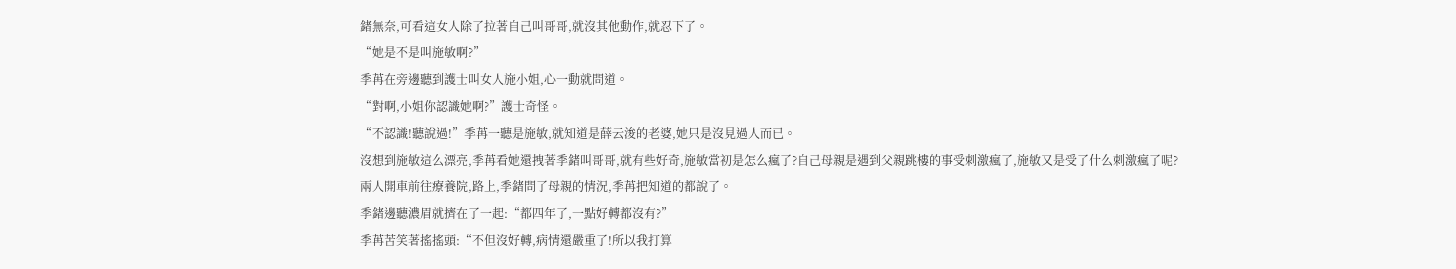鍺無奈,可看這女人除了拉著自己叫哥哥,就沒其他動作,就忍下了。
“她是不是叫施敏啊?”
季苒在旁邊聽到護士叫女人施小姐,心一動就問道。
“對啊,小姐你認識她啊?”護士奇怪。
“不認識!聽說過!”季苒一聽是施敏,就知道是薛云浚的老婆,她只是沒見過人而已。
沒想到施敏這么漂亮,季苒看她還拽著季鍺叫哥哥,就有些好奇,施敏當初是怎么瘋了?自己母親是遇到父親跳樓的事受刺激瘋了,施敏又是受了什么刺激瘋了呢?
兩人開車前往療養院,路上,季鍺問了母親的情況,季苒把知道的都說了。
季鍺邊聽濃眉就擠在了一起:“都四年了,一點好轉都沒有?”
季苒苦笑著搖搖頭:“不但沒好轉,病情還嚴重了!所以我打算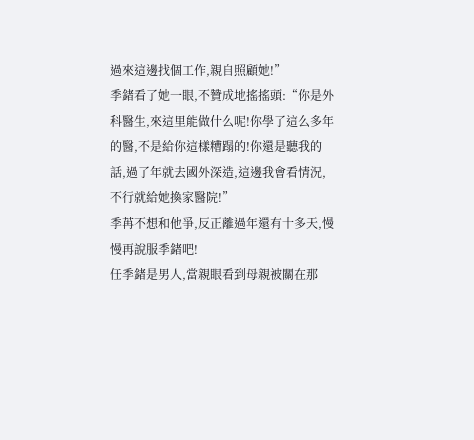過來這邊找個工作,親自照顧她!”
季鍺看了她一眼,不贊成地搖搖頭:“你是外科醫生,來這里能做什么呢!你學了這么多年的醫,不是給你這樣糟蹋的!你還是聽我的話,過了年就去國外深造,這邊我會看情況,不行就給她換家醫院!”
季苒不想和他爭,反正離過年還有十多天,慢慢再說服季鍺吧!
任季鍺是男人,當親眼看到母親被關在那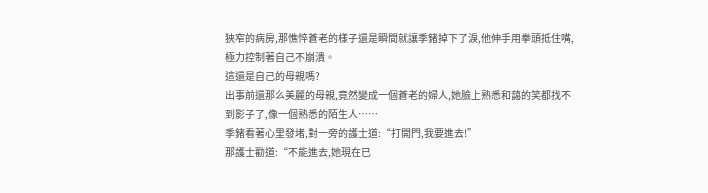狹窄的病房,那憔悴蒼老的樣子還是瞬間就讓季鍺掉下了淚,他伸手用拳頭抵住嘴,極力控制著自己不崩潰。
這還是自己的母親嗎?
出事前還那么美麗的母親,竟然變成一個蒼老的婦人,她臉上熟悉和藹的笑都找不到影子了,像一個熟悉的陌生人……
季鍺看著心里發堵,對一旁的護士道:“打開門,我要進去!”
那護士勸道:“不能進去,她現在已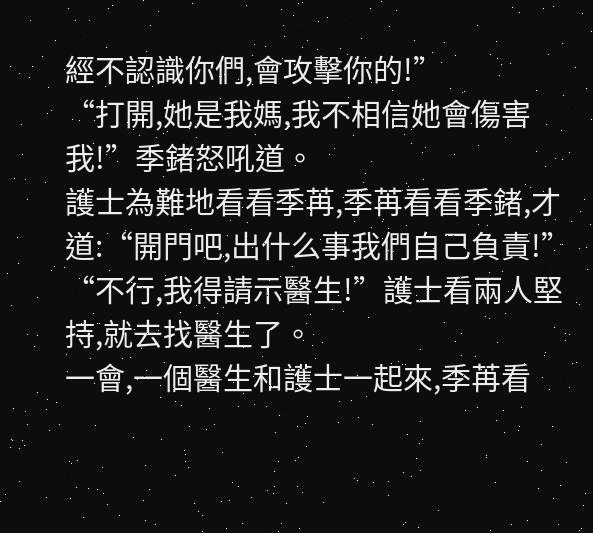經不認識你們,會攻擊你的!”
“打開,她是我媽,我不相信她會傷害我!”季鍺怒吼道。
護士為難地看看季苒,季苒看看季鍺,才道:“開門吧,出什么事我們自己負責!”
“不行,我得請示醫生!”護士看兩人堅持,就去找醫生了。
一會,一個醫生和護士一起來,季苒看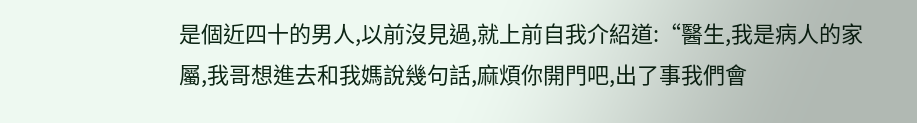是個近四十的男人,以前沒見過,就上前自我介紹道:“醫生,我是病人的家屬,我哥想進去和我媽說幾句話,麻煩你開門吧,出了事我們會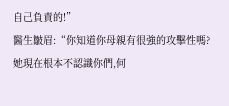自己負責的!”
醫生皺眉:“你知道你母親有很強的攻擊性嗎?她現在根本不認識你們,何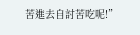苦進去自討苦吃呢!”